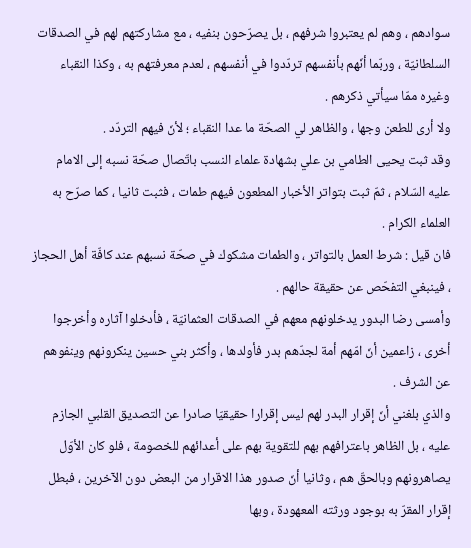سوادهم ، وهم لم يعتبروا شرفهم ، بل يصرّحون بنفيه ، مع مشاركتهم لهم في الصدقات السلطانيّة ، وربّما أنّهم بأنفسهم تردّدوا في أنفسهم ، لعدم معرفتهم به ، وكذا النقباء وغيره ممّا سيأتي ذكرهم .
ولا أرى للطعن وجها ، والظاهر لي الصحّة ما عدا النقباء ؛ لأنّ فيهم التردّد .
وقد ثبت يحيى الطامي بن علي بشهادة علماء النسب باتّصال صحّة نسبه إلى الامام عليه السّلام ، ثمّ ثبت بتواتر الأخبار المطعون فيهم طمات ، فثبت ثانيا ، كما صرّح به العلماء الكرام .
فان قيل : شرط العمل بالتواتر ، والطمات مشكوك في صحّة نسبهم عند كافّة أهل الحجاز ، فينبغي التفحّص عن حقيقة حالهم .
وأمسى رضا البدور يدخلونهم معهم في الصدقات العثمانيّة ، فأدخلوا آثاره وأخرجوا أخرى ، زاعمين أنّ امّهم أمة لجدّهم بدر فأولدها ، وأكثر بني حسين ينكرونهم وينفوهم عن الشرف .
والذي بلغني أنّ إقرار البدر لهم ليس إقرارا حقيقيّا صادرا عن التصديق القلبي الجازم عليه ، بل الظاهر باعترافهم بهم للتقوية بهم على أعدائهم للخصومة ، فلو كان الأوّل يصاهرونهم وبالحقّ هم ، وثانيا أنّ صدور هذا الاقرار من البعض دون الآخرين ، فبطل إقرار المقرّ به بوجود ورثته المعهودة ، وبها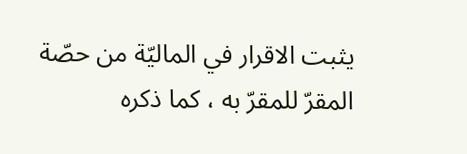يثبت الاقرار في الماليّة من حصّة المقرّ للمقرّ به ، كما ذكره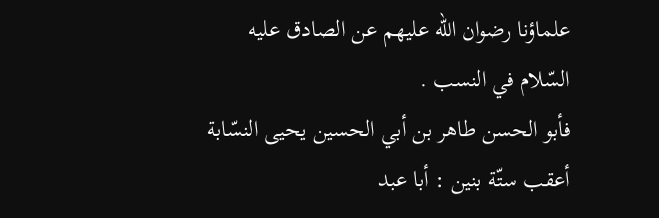علماؤنا رضوان اللّه عليهم عن الصادق عليه السّلام في النسب .
فأبو الحسن طاهر بن أبي الحسين يحيى النسّابة أعقب ستّة بنين : أبا عبد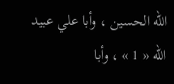اللّه الحسين ، وأبا علي عبيد اللّه « 1 » ، وأبا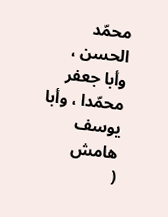محمّد الحسن ، وأبا جعفر محمّدا ، وأبا يوسف
هامش
(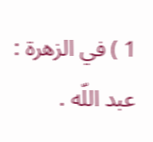1 ) في الزهرة : عبد اللّه .